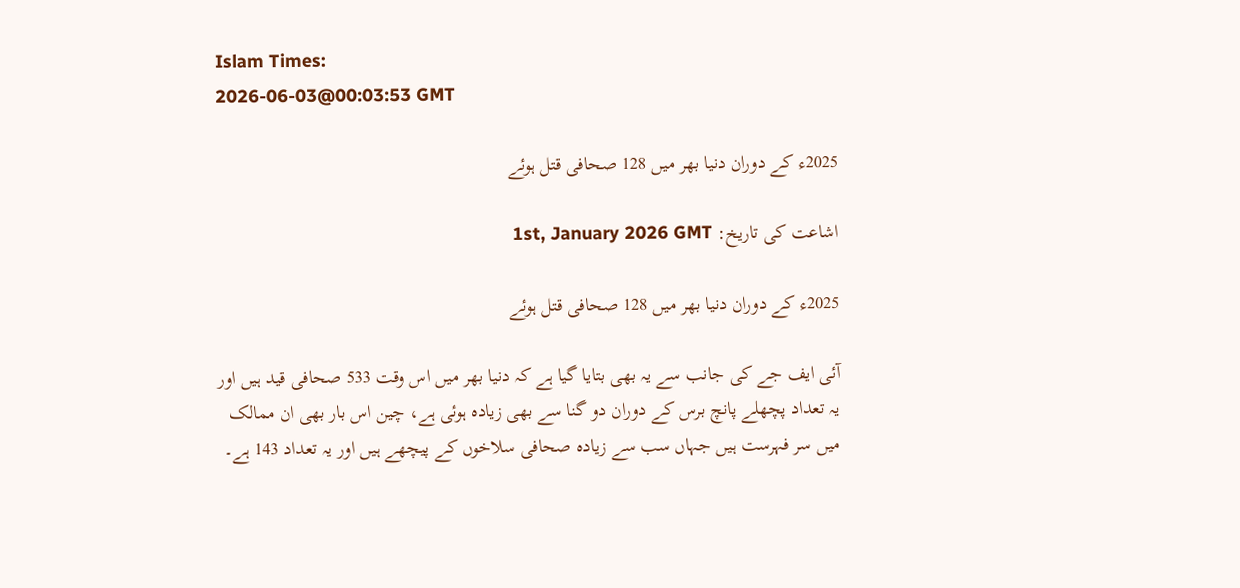Islam Times:
2026-06-03@00:03:53 GMT

2025ء کے دوران دنیا بھر میں 128 صحافی قتل ہوئے

اشاعت کی تاریخ: 1st, January 2026 GMT

2025ء کے دوران دنیا بھر میں 128 صحافی قتل ہوئے

آئی ایف جے کی جانب سے یہ بھی بتایا گیا ہے کہ دنیا بھر میں اس وقت 533 صحافی قید ہیں اور یہ تعداد پچھلے پانچ برس کے دوران دو گنا سے بھی زیادہ ہوئی ہے، چین اس بار بھی ان ممالک میں سر فہرست ہیں جہاں سب سے زیادہ صحافی سلاخوں کے پیچھے ہیں اور یہ تعداد 143 ہے۔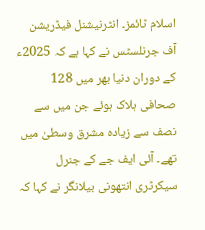اسلام ٹائمز۔ انٹرنیشنل فیڈریشن آف جرنلسٹس نے کہا ہے کہ 2025ء کے دوران دنیا بھر میں 128 صحافی ہلاک ہوئے جن میں سے نصف سے زیادہ مشرق وسطیٰ میں تھے۔ آئی ایف جے کے جنرل سیکرٹری انتھونی بیلانگر نے کہا کہ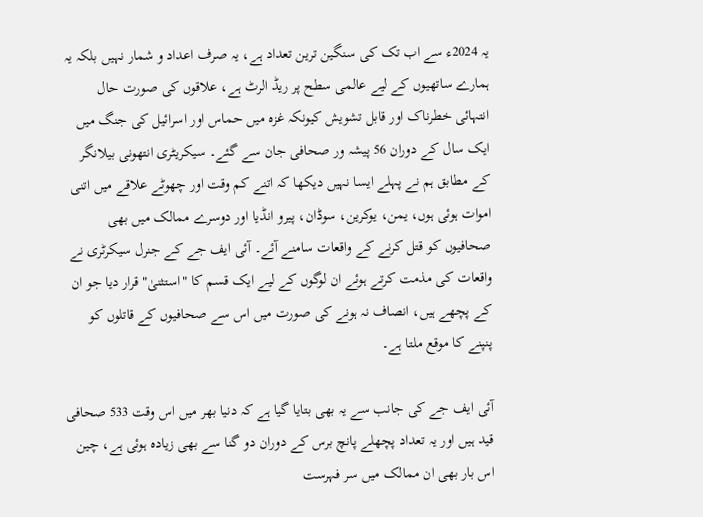یہ 2024ء سے اب تک کی سنگین ترین تعداد ہے، یہ صرف اعداد و شمار نہیں بلکہ یہ ہمارے ساتھیوں کے لیے عالمی سطح پر ریڈ الرٹ ہے، علاقوں کی صورت حال انتہائی خطرناک اور قابل تشویش کیونکہ غزہ میں حماس اور اسرائیل کی جنگ میں ایک سال کے دوران 56 پیشہ ور صحافی جان سے گئے۔ سیکریٹری انتھونی بیلانگر کے مطابق ہم نے پہلے ایسا نہیں دیکھا کہ اتنے کم وقت اور چھوٹے علاقے میں اتنی اموات ہوئی ہوں، یمن، یوکرین، سوڈان، پیرو انڈیا اور دوسرے ممالک میں بھی صحافیوں کو قتل کرنے کے واقعات سامنے آئے۔ آئی ایف جے کے جنرل سیکرٹری نے واقعات کی مذمت کرتے ہوئے ان لوگوں کے لیے ایک قسم کا "استثنیٰ" قرار دیا جو ان کے پچھے ہیں، انصاف نہ ہونے کی صورت میں اس سے صحافیوں کے قاتلوں کو پنپنے کا موقع ملتا ہے۔

آئی ایف جے کی جانب سے یہ بھی بتایا گیا ہے کہ دنیا بھر میں اس وقت 533 صحافی قید ہیں اور یہ تعداد پچھلے پانچ برس کے دوران دو گنا سے بھی زیادہ ہوئی ہے، چین اس بار بھی ان ممالک میں سر فہرست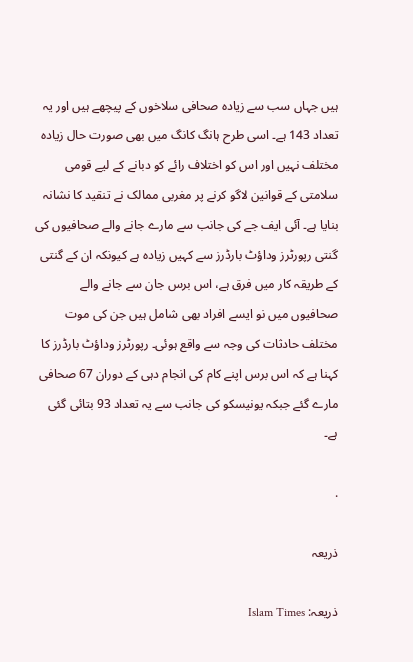ہیں جہاں سب سے زیادہ صحافی سلاخوں کے پیچھے ہیں اور یہ تعداد 143 ہے۔ اسی طرح ہانگ کانگ میں بھی صورت حال زیادہ مختلف نہیں اور اس کو اختلاف رائے کو دبانے کے لیے قومی سلامتی کے قوانین لاگو کرنے پر مغربی ممالک نے تنقید کا نشانہ بنایا ہے۔ آئی ایف جے کی جانب سے مارے جانے والے صحافیوں کی گنتی رپورٹرز وداؤٹ بارڈرز سے کہیں زیادہ ہے کیونکہ ان کے گنتی کے طریقہ کار میں فرق ہے، اس برس جان سے جانے والے صحافیوں میں نو ایسے افراد بھی شامل ہیں جن کی موت مختلف حادثات کی وجہ سے واقع ہوئی۔ رپورٹرز وداؤٹ بارڈرز کا کہنا ہے کہ اس برس اپنے کام کی انجام دہی کے دوران 67 صحافی مارے گئے جبکہ یونیسکو کی جانب سے یہ تعداد 93 بتائی گئی ہے۔

.

ذریعہ

ذریعہ: Islam Times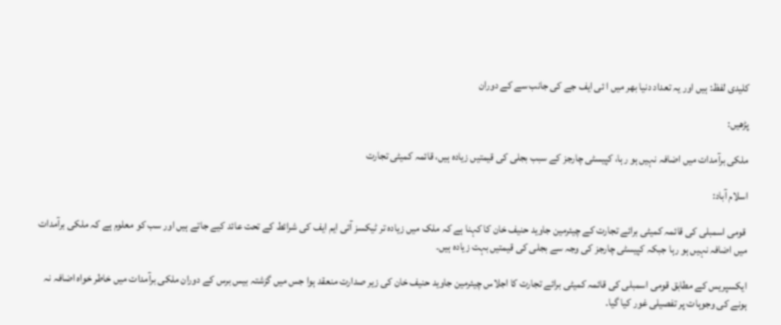کلیدی لفظ: ہیں اور یہ تعداد دنیا بھر میں ا ئی ایف جے کی جانب سے کے دوران

پڑھیں:

ملکی برآمدات میں اضافہ نہیں ہو رہا، کپیسٹی چارجز کے سبب بجلی کی قیمتیں زیادہ ہیں، قائمہ کمیٹی تجارت

اسلام آباد:

 قومی اسمبلی کی قائمہ کمیٹی برائے تجارت کے چیئرمین جاوید حنیف خان کا کہنا ہے کہ ملک میں زیادہ تر ٹیکسز آئی ایم ایف کی شرائط کے تحت عائد کیے جاتے ہیں اور سب کو معلوم ہے کہ ملکی برآمدات میں اضافہ نہیں ہو رہا جبکہ کپیسٹی چارجز کی وجہ سے بجلی کی قیمتیں بہت زیادہ ہیں۔

ایکسپریس کے مطابق قومی اسمبلی کی قائمہ کمیٹی برائے تجارت کا اجلاس چیئرمین جاوید حنیف خان کی زیر صدارت منعقد ہوا جس میں گزشتہ بیس برس کے دوران ملکی برآمدات میں خاطر خواہ اضافہ نہ ہونے کی وجوہات پر تفصیلی غور کیا گیا۔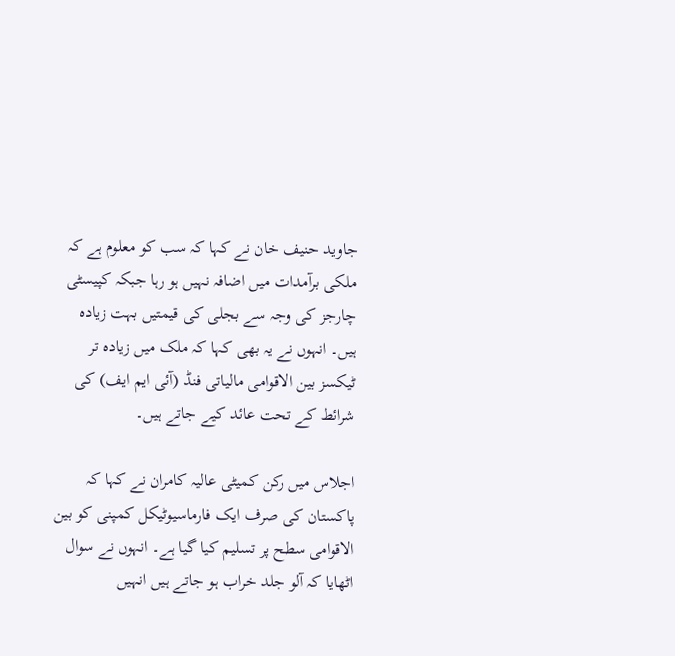جاوید حنیف خان نے کہا کہ سب کو معلوم ہے کہ ملکی برآمدات میں اضافہ نہیں ہو رہا جبکہ کپیسٹی چارجز کی وجہ سے بجلی کی قیمتیں بہت زیادہ ہیں۔ انہوں نے یہ بھی کہا کہ ملک میں زیادہ تر ٹیکسز بین الاقوامی مالیاتی فنڈ (آئی ایم ایف) کی شرائط کے تحت عائد کیے جاتے ہیں۔

اجلاس میں رکن کمیٹی عالیہ کامران نے کہا کہ پاکستان کی صرف ایک فارماسیوٹیکل کمپنی کو بین الاقوامی سطح پر تسلیم کیا گیا ہے۔ انہوں نے سوال اٹھایا کہ آلو جلد خراب ہو جاتے ہیں انہیں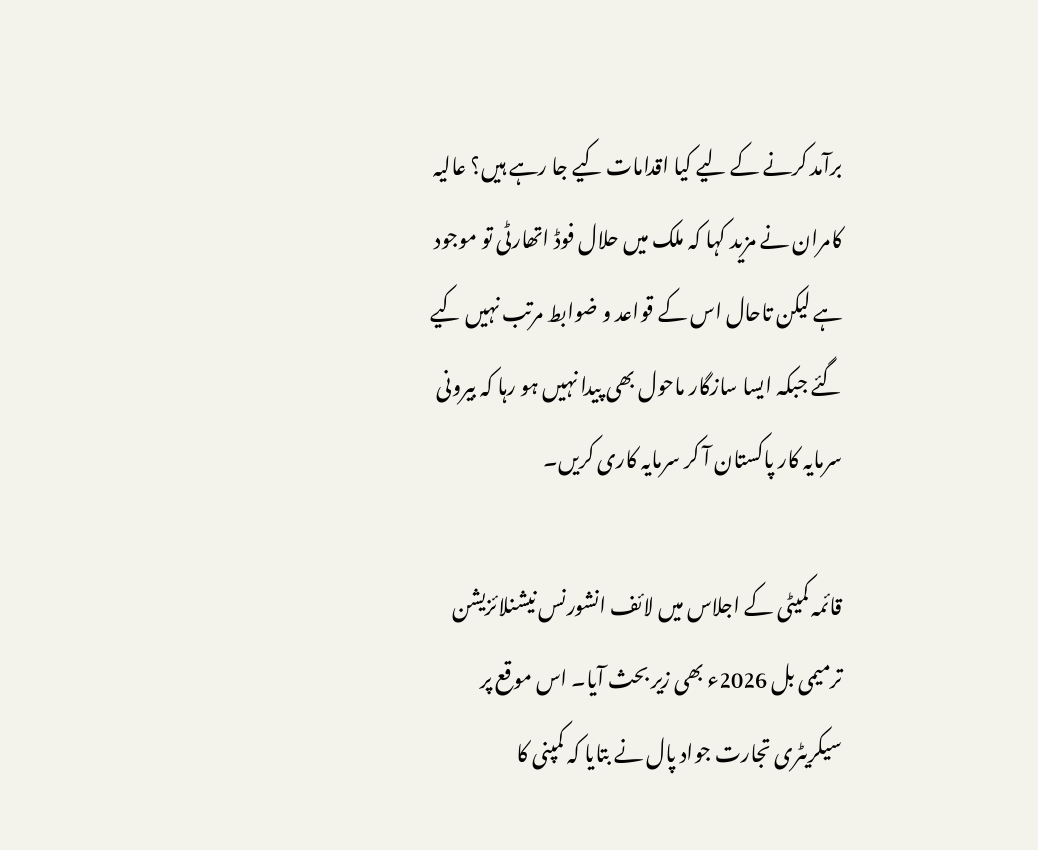برآمد کرنے کے لیے کیا اقدامات کیے جا رہے ہیں؟ عالیہ کامران نے مزید کہا کہ ملک میں حلال فوڈ اتھارٹی تو موجود ہے لیکن تاحال اس کے قواعد و ضوابط مرتب نہیں کیے گئے جبکہ ایسا سازگار ماحول بھی پیدا نہیں ہو رہا کہ بیرونی سرمایہ کار پاکستان آ کر سرمایہ کاری کریں۔

قائمہ کمیٹی کے اجلاس میں لائف انشورنس نیشنلائزیشن ترمیمی بل 2026ء بھی زیر بحث آیا۔ اس موقع پر سیکریٹری تجارت جواد پال نے بتایا کہ کمپنی کا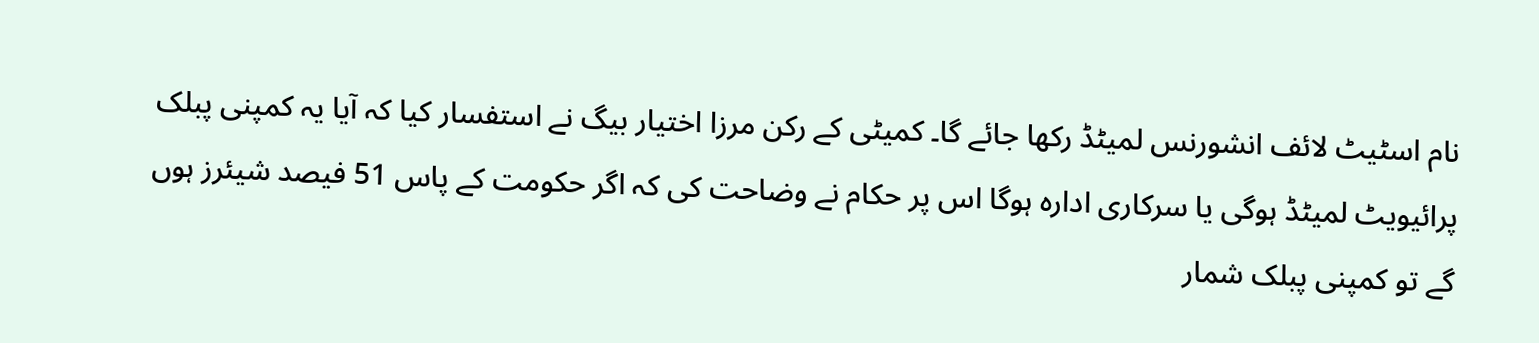نام اسٹیٹ لائف انشورنس لمیٹڈ رکھا جائے گا۔ کمیٹی کے رکن مرزا اختیار بیگ نے استفسار کیا کہ آیا یہ کمپنی پبلک پرائیویٹ لمیٹڈ ہوگی یا سرکاری ادارہ ہوگا اس پر حکام نے وضاحت کی کہ اگر حکومت کے پاس 51 فیصد شیئرز ہوں گے تو کمپنی پبلک شمار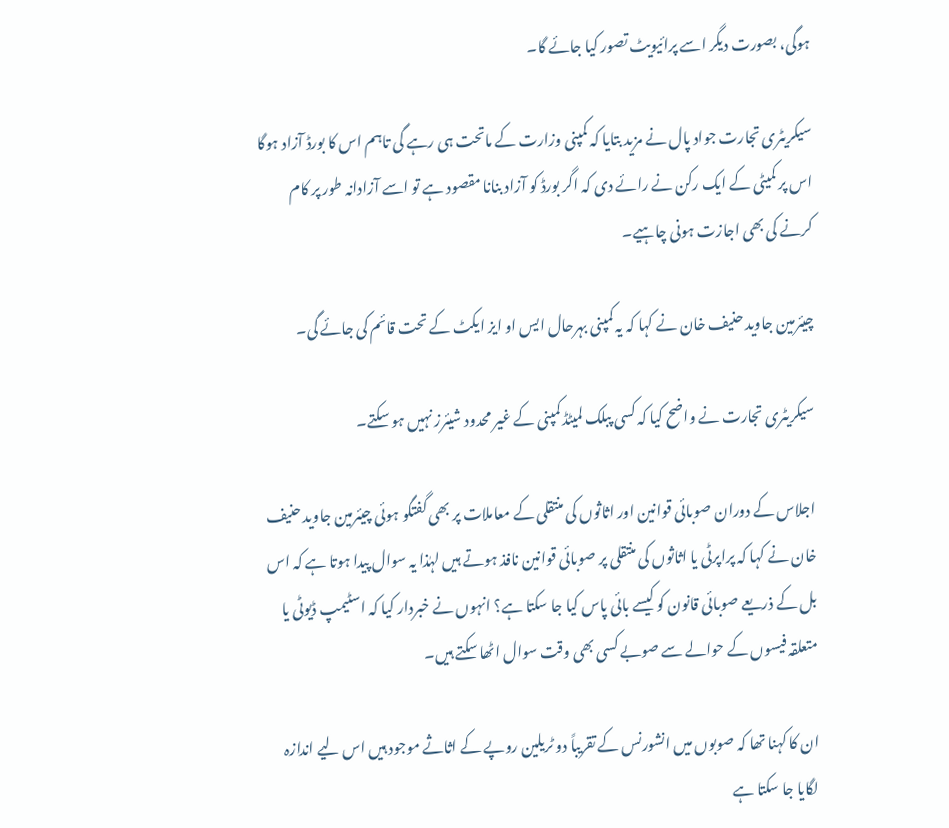ہوگی، بصورت دیگر اسے پرائیویٹ تصور کیا جائے گا۔

سیکریٹری تجارت جواد پال نے مزید بتایا کہ کمپنی وزارت کے ماتحت ہی رہے گی تاہم اس کا بورڈ آزاد ہوگا اس پر کمیٹی کے ایک رکن نے رائے دی کہ اگر بورڈ کو آزاد بنانا مقصود ہے تو اسے آزادانہ طور پر کام کرنے کی بھی اجازت ہونی چاہیے۔

چیئرمین جاوید حنیف خان نے کہا کہ یہ کمپنی بہرحال ایس او ایز ایکٹ کے تحت قائم کی جائے گی۔

سیکریٹری تجارت نے واضح کیا کہ کسی پبلک لمیٹڈ کمپنی کے غیر محدود شیئرز نہیں ہو سکتے۔

اجلاس کے دوران صوبائی قوانین اور اثاثوں کی منتقلی کے معاملات پر بھی گفتگو ہوئی چیئرمین جاوید حنیف خان نے کہا کہ پراپرٹی یا اثاثوں کی منتقلی پر صوبائی قوانین نافذ ہوتے ہیں لہٰذا یہ سوال پیدا ہوتا ہے کہ اس بل کے ذریعے صوبائی قانون کو کیسے بائی پاس کیا جا سکتا ہے؟ انہوں نے خبردار کیا کہ اسٹیمپ ڈیوٹی یا متعلقہ فیسوں کے حوالے سے صوبے کسی بھی وقت سوال اٹھا سکتے ہیں۔

ان کا کہنا تھا کہ صوبوں میں انشورنس کے تقریباً دو ٹریلین روپے کے اثاثے موجود ہیں اس لیے اندازہ لگایا جا سکتا ہے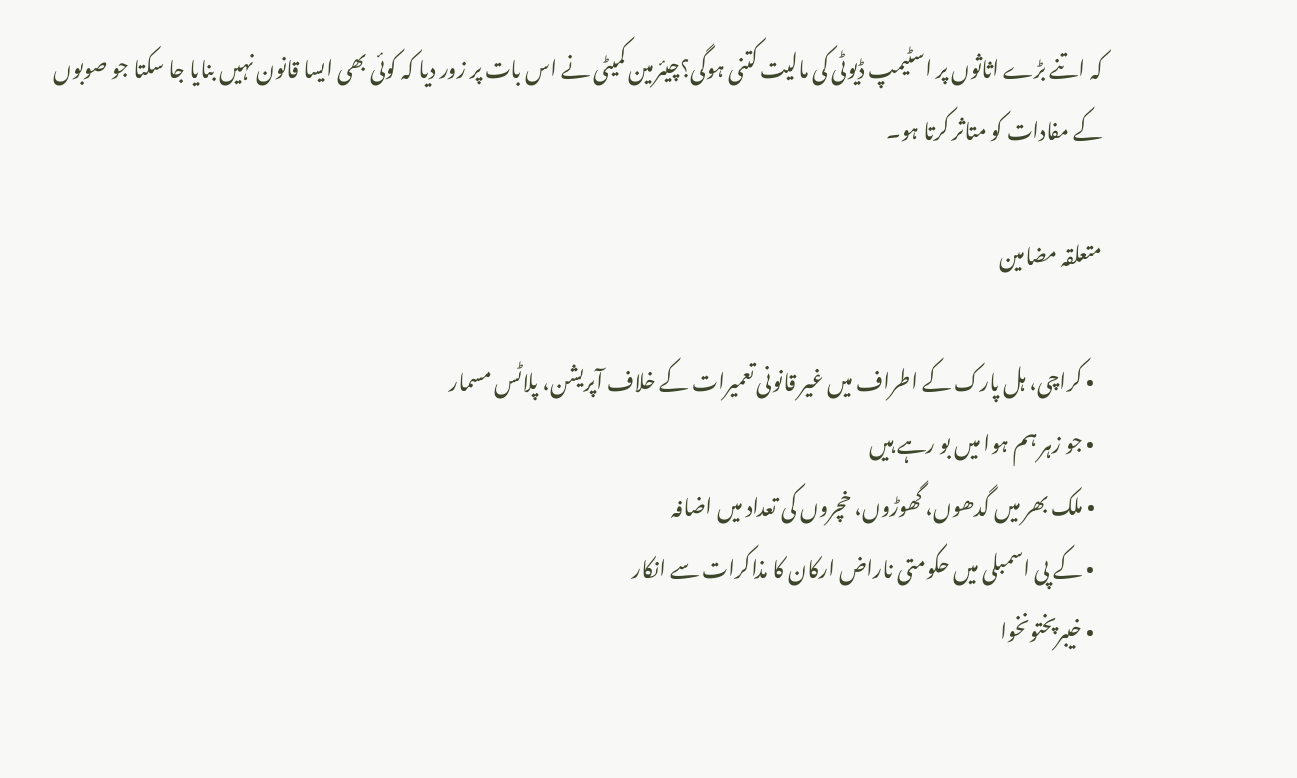کہ اتنے بڑے اثاثوں پر اسٹیمپ ڈیوٹی کی مالیت کتنی ہوگی؟چیئرمین کمیٹی نے اس بات پر زور دیا کہ کوئی بھی ایسا قانون نہیں بنایا جا سکتا جو صوبوں کے مفادات کو متاثر کرتا ہو۔

متعلقہ مضامین

  • کراچی، ہل پارک کے اطراف میں غیر قانونی تعمیرات کے خلاف آپریشن، پلاٹس مسمار
  • جو زہر ہم ہوا میں بو رہے ہیں
  • ملک بھر میں گدھوں، گھوڑوں، خچروں کی تعداد میں اضافہ
  • کے پی اسمبلی میں حکومتی ناراض ارکان کا مذاکرات سے انکار
  • خیبرپختونخوا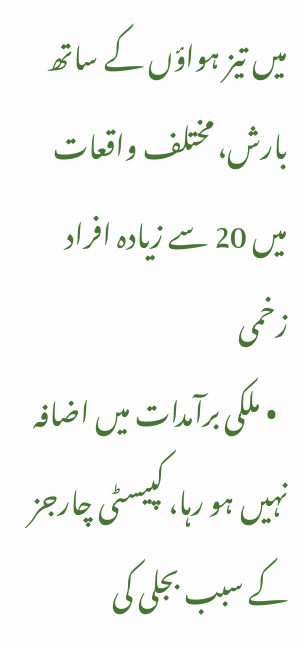میں تیز ہواؤں کے ساتھ بارش، مختلف واقعات میں 20 سے زیادہ افراد زخمی
  • ملکی برآمدات میں اضافہ نہیں ہو رہا، کپیسٹی چارجز کے سبب بجلی کی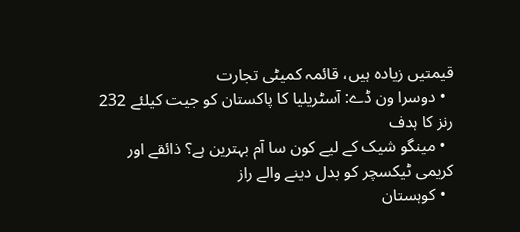قیمتیں زیادہ ہیں، قائمہ کمیٹی تجارت
  • دوسرا ون ڈے: آسٹریلیا کا پاکستان کو جیت کیلئے 232 رنز کا ہدف
  • مینگو شیک کے لیے کون سا آم بہترین ہے؟ ذائقے اور کریمی ٹیکسچر کو بدل دینے والے راز
  • کوہستان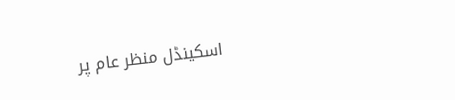اسکینڈل منظر عام پر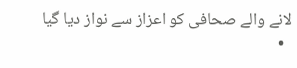لانے والے صحافی کو اعزاز سے نواز دیا گیا
  •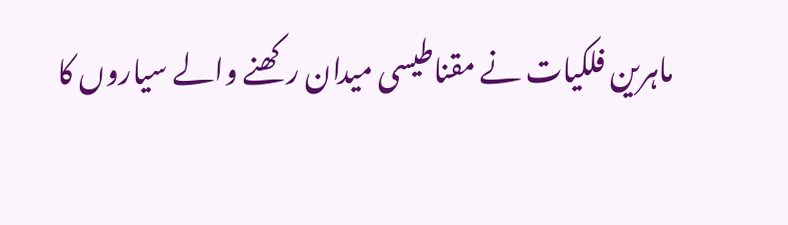ماہرین فلکیات نے مقناطیسی میدان رکھنے والے سیاروں کا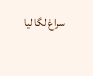سراغ لگا لیا